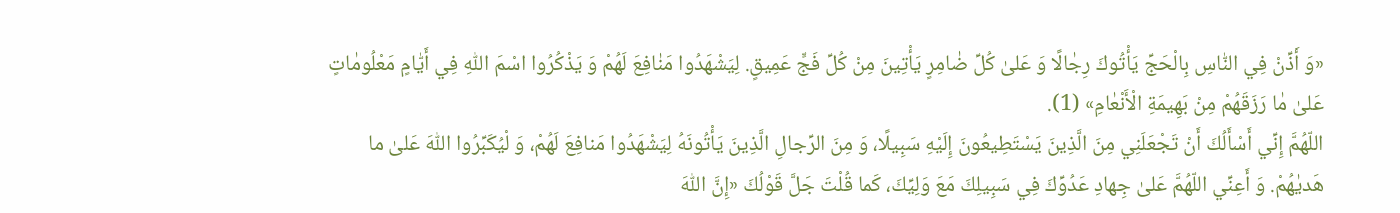«وَ أَذِّنْ فِي النّٰاسِ بِالْحَجِّ يَأْتُوكَ رِجٰالًا وَ عَلىٰ كُلِّ ضٰامِرٍ يَأْتِينَ مِنْ كُلِّ فَجٍّ عَمِيقٍ. لِيَشْهَدُوا مَنٰافِعَ لَهُمْ وَ يَذْكُرُوا اسْمَ اللّٰهِ فِي أَيّٰامٍ مَعْلُومٰاتٍ عَلىٰ مٰا رَزَقَهُمْ مِنْ بَهِيمَةِ الْأَنْعٰامِ» (1).
اللّهُمَّ إِنِّي أَسْأَلُكَ أَنْ تَجْعَلَنِي مِنَ الَّذِينَ يَسْتَطِيعُونَ إِلَيْهِ سَبِيلًا، وَ مِنَ الرِّجالِ الَّذِينَ يَأْتُونَهُ لِيَشْهَدُوا مَنافِعَ لَهُمْ، وَ لْيُكَبِّرُوا اللّٰهَ عَلىٰ ما هَديٰهُمْ. وَ أَعِنِّي اللّهُمَّ عَلىٰ جِهادِ عَدُوِّكَ فِي سَبِيلِكَ مَعَ وَلِيِّكَ، كَما قُلْتَ جَلَّ قَوْلُكَ «إِنَّ اللّٰهَ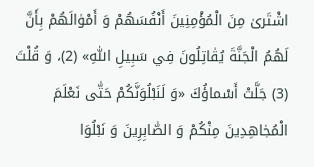اشْتَرىٰ مِنَ الْمُؤْمِنِينَ أَنْفُسَهُمْ وَ أَمْوٰالَهُمْ بِأَنَّ لَهُمُ الْجَنَّةَ يُقٰاتِلُونَ فِي سَبِيلِ اللّٰهِ» (2)، وَ قُلْتَ (3) جَلَّتْ أَسْماؤُكَ «وَ لَنَبْلُوَنَّكُمْ حَتّٰى نَعْلَمَ الْمُجٰاهِدِينَ مِنْكُمْ وَ الصّٰابِرِينَ وَ نَبْلُوَا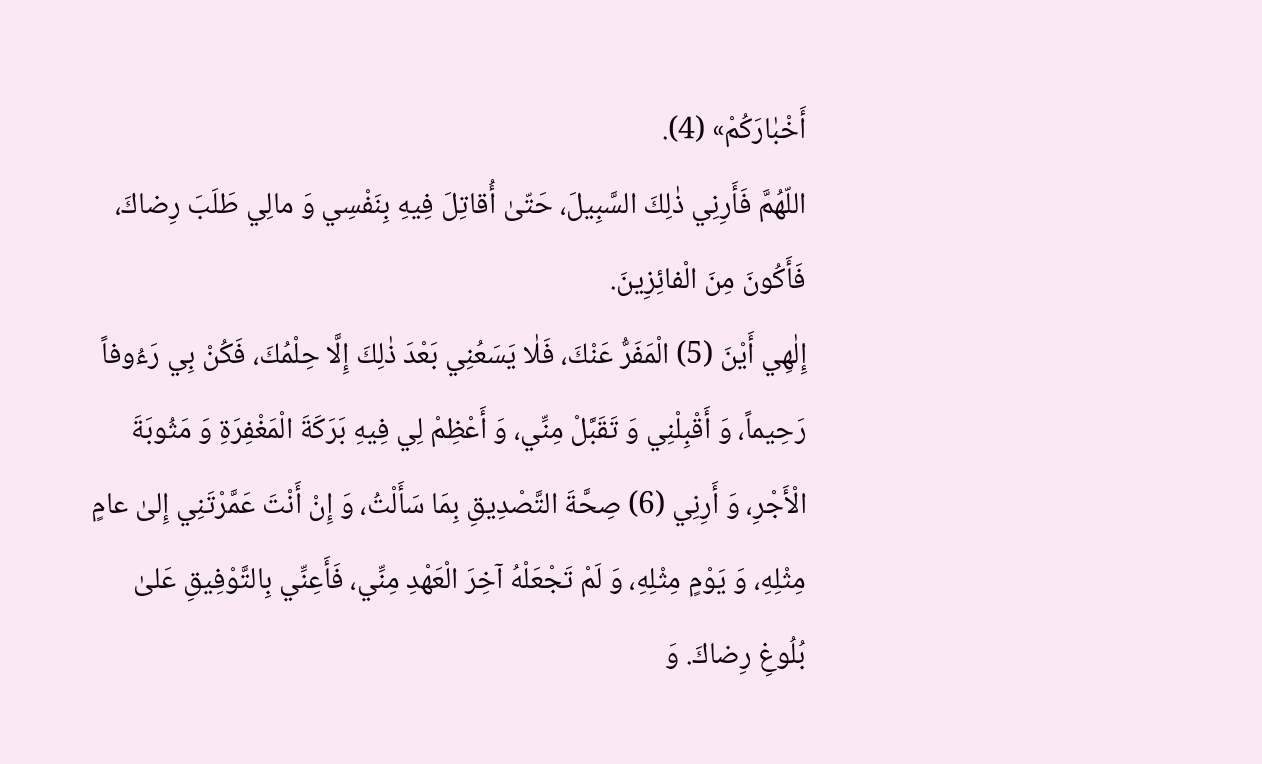أَخْبٰارَكُمْ» (4).
اللّهُمَّ فَأَرِنِي ذٰلِكَ السَّبِيلَ، حَتّىٰ أُقاتِلَ فِيهِ بِنَفْسِي وَ مالِي طَلَبَ رِضاكَ، فَأَكُونَ مِنَ الْفائِزِينَ.
إِلٰهِي أَيْنَ (5) الْمَفَرُّ عَنْكَ، فَلٰا يَسَعُنِي بَعْدَ ذٰلِكَ إِلَّا حِلْمُكَ، فَكُنْ بِي رَءُوفاً رَحِيماً، وَ أَقْبِلْنِي وَ تَقَبَّلْ مِنِّي، وَ أَعْظِمْ لِي فِيهِ بَرَكَةَ الْمَغْفِرَةِ وَ مَثُوبَةَ الْأَجْرِ، وَ أَرِنِي (6) صِحَّةَ التَّصْدِيقِ بِمَا سَأَلْتُ، وَ إِنْ أَنْتَ عَمَّرْتَنِي إِلىٰ عامٍ مِثْلِهِ، وَ يَوْمٍ مِثْلِهِ، وَ لَمْ تَجْعَلْهُ آخِرَ الْعَهْدِ مِنِّي، فَأَعِنِّي بِالتَّوْفِيقِ عَلىٰ بُلُوغِ رِضاكَ. وَ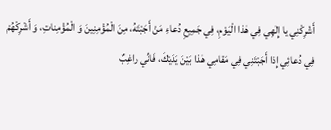أَشْرِكْنِي يا إِلٰهِي فِي هٰذا الْيَوْمِ، فِي جَمِيعِ دُعاءِ مَنْ أَجَبْتَهُ، مِنَ الْمُؤْمِنِينَ وَ الْمُؤْمِناتِ، وَ أَشْرِكْهُمْ فِي دُعائِي إِذا أَجَبْتَنِي فِي مَقامِي هٰذا بَيْنَ يَدَيْكَ، فَانِّي راغِبٌ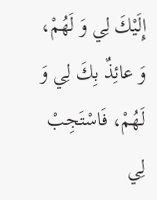إِلَيْكَ لِي وَ لَهُمْ، وَ عائِذٌ بِكَ لِي وَ لَهُمْ، فَاسْتَجِبْ لِي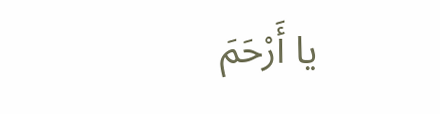يا أَرْحَمَ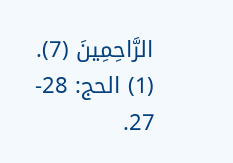الرَّاحِمِينَ (7).
(1) الحج: 28- 27.